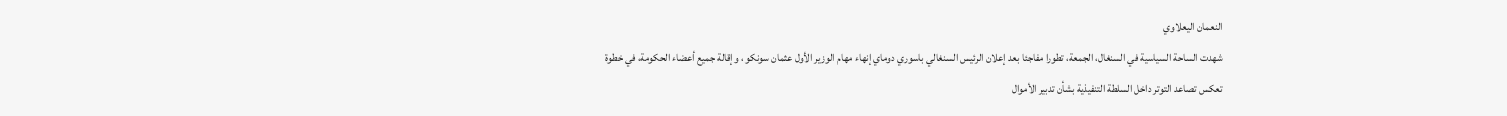النعمان اليعلاوي
شهدت الساحة السياسية في السنغال، الجمعة، تطورا مفاجئا بعد إعلان الرئيس السنغالي باسوري دوماي إنهاء مهام الوزير الأول عثمان سونكو ، وإقالة جميع أعضاء الحكومة، في خطوة تعكس تصاعد التوتر داخل السلطة التنفيذية بشأن تدبير الأموال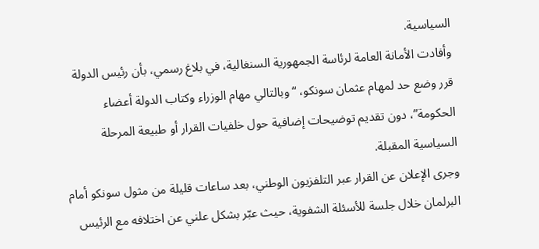السياسية.
وأفادت الأمانة العامة لرئاسة الجمهورية السنغالية، في بلاغ رسمي، بأن رئيس الدولة قرر وضع حد لمهام عثمان سونكو، “وبالتالي مهام الوزراء وكتاب الدولة أعضاء الحكومة”، دون تقديم توضيحات إضافية حول خلفيات القرار أو طبيعة المرحلة السياسية المقبلة.
وجرى الإعلان عن القرار عبر التلفزيون الوطني، بعد ساعات قليلة من مثول سونكو أمام البرلمان خلال جلسة للأسئلة الشفوية، حيث عبّر بشكل علني عن اختلافه مع الرئيس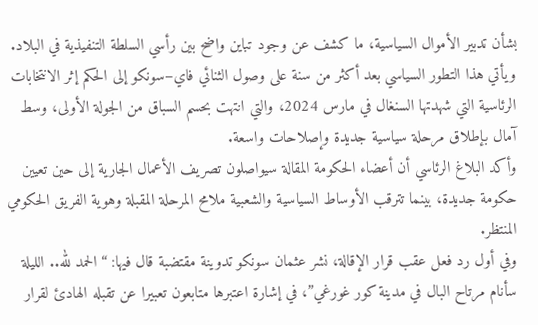بشأن تدبير الأموال السياسية، ما كشف عن وجود تباين واضح بين رأسي السلطة التنفيذية في البلاد.
ويأتي هذا التطور السياسي بعد أكثر من سنة على وصول الثنائي فاي–سونكو إلى الحكم إثر الانتخابات الرئاسية التي شهدتها السنغال في مارس 2024، والتي انتهت بحسم السباق من الجولة الأولى، وسط آمال بإطلاق مرحلة سياسية جديدة وإصلاحات واسعة.
وأكد البلاغ الرئاسي أن أعضاء الحكومة المقالة سيواصلون تصريف الأعمال الجارية إلى حين تعيين حكومة جديدة، بينما تترقب الأوساط السياسية والشعبية ملامح المرحلة المقبلة وهوية الفريق الحكومي المنتظر.
وفي أول رد فعل عقب قرار الإقالة، نشر عثمان سونكو تدوينة مقتضبة قال فيها: “الحمد لله.. الليلة سأنام مرتاح البال في مدينة كور غورغي”، في إشارة اعتبرها متابعون تعبيرا عن تقبله الهادئ لقرار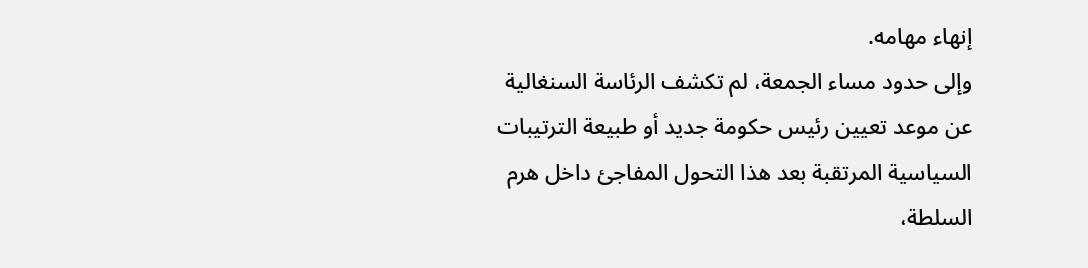إنهاء مهامه.
وإلى حدود مساء الجمعة، لم تكشف الرئاسة السنغالية عن موعد تعيين رئيس حكومة جديد أو طبيعة الترتيبات السياسية المرتقبة بعد هذا التحول المفاجئ داخل هرم السلطة،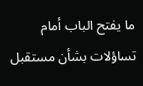ما يفتح الباب أمام تساؤلات بشأن مستقبل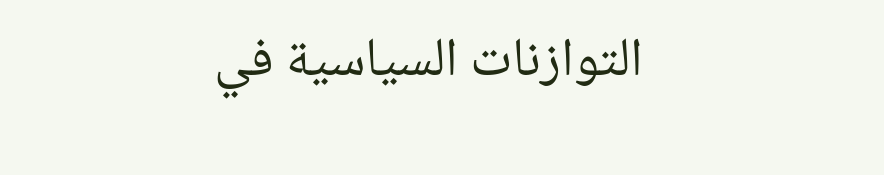التوازنات السياسية في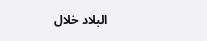البلاد خلال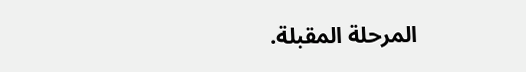المرحلة المقبلة.